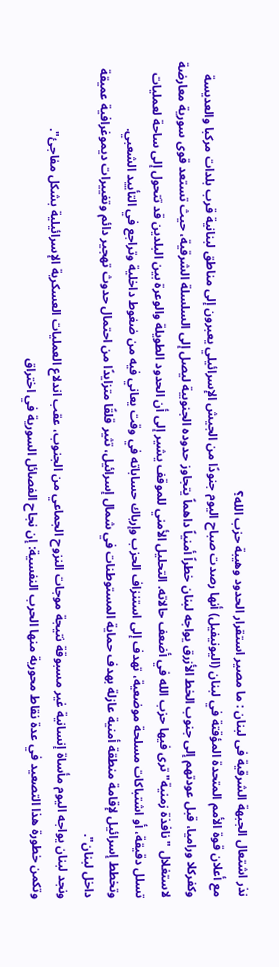نذر اشتعال الجبهة الشرقية فى لبنان : ما مصير استقرار الحدود وهيبة حزب الله؟
مع أعلان قوة الأمم المتحدة المؤقتة في لبنان (اليونيفيل) أنها رصدت صباح اليوم جنودًا من الجيش الإسرائيلي يعبرون إلى مناطق لبنانية قرب بلدات مركبا والعديسة وكفركلا وراميا، قبل عودتهم إلى جنوب الخط الأزرق يواجه لبنان خطراً أمنياً داهماً يتجاوز حدوده الجنوبية ليصل إلى السلسلة الشرقية، حيث تستعد قوى سورية معارضة لاستغلال "نافذة زمنية" ترى فيها حزب الله في أضعف حالاته. التحليل الأمني للموقف يشير إلى أن الحدود الطويلة والوعرة بين البلدين قد تتحول إلى ساحة لعمليات تسلل دقيقة، أو اشتباكات مسلحة موضعية، تهدف إلى استنزاف الحزب وإرباك حساباته في وقت يعاني فيه من ضغوط داخلية وتراجع في التأييد الشعبي.
وتخطط إسرائيل لإقامة منطقة أمنية عازلة بهدف حماية المستوطنات في شمال إسرائيل، تثير قلقًا متزايدًا من احتمال حدوث تهجير دائم وتغييرات ديموغرافية عميقة داخل لبنان".
ونجد لبنان يواجه اليوم مأساة إنسانية غير مسبوقة نتيجة موجات النزوح الجماعي من الجنوب، عقب اندلاع العمليات العسكرية الإسرائيلية بشكل مفاجئ".
وتكمن خطورة هذا التصعيد في عدة نقاط محورية منها الحرب النفسية: إن نجاح الفصائل السورية في اختراق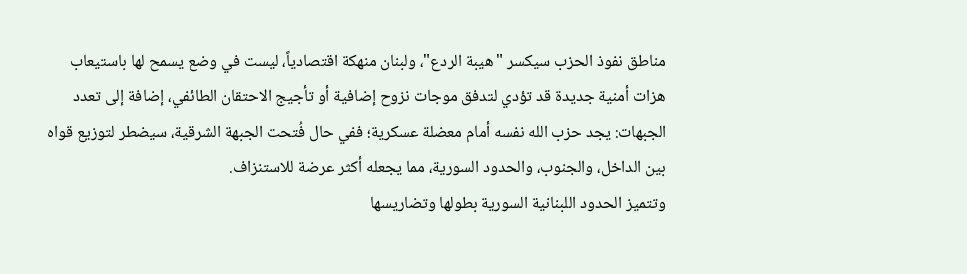مناطق نفوذ الحزب سيكسر "هيبة الردع"، ولبنان منهكة اقتصادياً، ليست في وضع يسمح لها باستيعاب هزات أمنية جديدة قد تؤدي لتدفق موجات نزوح إضافية أو تأجيج الاحتقان الطائفي، إضافة إلى تعدد الجبهات: يجد حزب الله نفسه أمام معضلة عسكرية؛ ففي حال فُتحت الجبهة الشرقية، سيضطر لتوزيع قواه بين الداخل، والجنوب، والحدود السورية، مما يجعله أكثر عرضة للاستنزاف.
وتتميز الحدود اللبنانية السورية بطولها وتضاريسها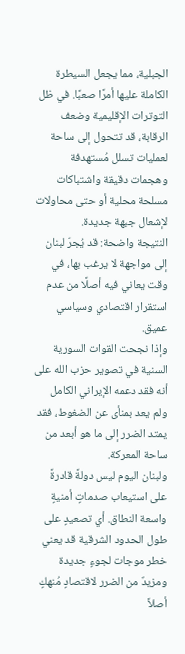الجبلية، مما يجعل السيطرة الكاملة عليها أمرًا صعبًا. في ظل التوترات الإقليمية وضعف الرقابة، قد تتحول إلى ساحة لعمليات تسلل مُستهدفة وهجمات دقيقة واشتباكات مسلحة محلية أو حتى محاولات لإشعال جبهة جديدة.
النتيجة واضحة: قد يُجرّ لبنان إلى مواجهة لا يرغب بها، في وقت يعاني فيه أصلًا من عدم استقرار اقتصادي وسياسي عميق.
وإذا نجحت القوات السورية السنية في تصوير حزب الله على أنه فقد دعمه الإيراني الكامل ولم يعد بمنأى عن الضغوط، فقد يمتد الضرر إلى ما هو أبعد من ساحة المعركة.
ولبنان اليوم ليس دولةً قادرةً على استيعاب صدماتٍ أمنيةٍ واسعة النطاق. أي تصعيدٍ على طول الحدود الشرقية قد يعني خطر موجات لجوءٍ جديدة ومزيدٌ من الضرر لاقتصادٍ مُنهكٍ أصلاً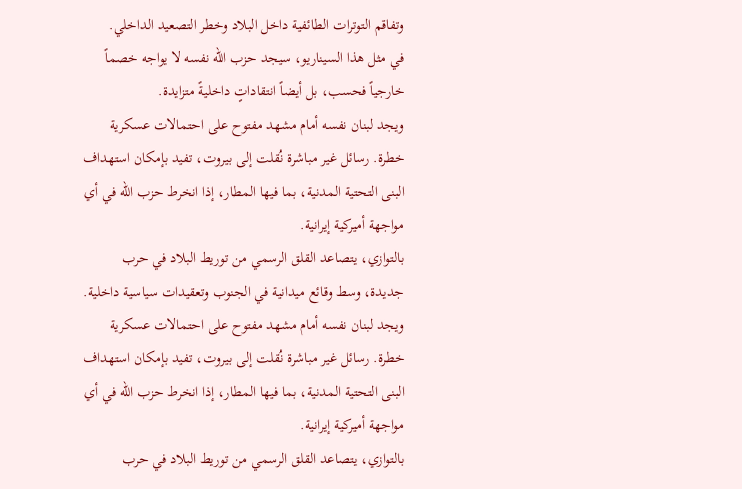وتفاقم التوترات الطائفية داخل البلاد وخطر التصعيد الداخلي.
في مثل هذا السيناريو، سيجد حزب الله نفسه لا يواجه خصماً خارجياً فحسب، بل أيضاً انتقاداتٍ داخليةً متزايدة.
ويجد لبنان نفسه أمام مشهد مفتوح على احتمالات عسكرية خطرة. رسائل غير مباشرة نُقلت إلى بيروت، تفيد بإمكان استهداف البنى التحتية المدنية، بما فيها المطار، إذا انخرط حزب الله في أي مواجهة أميركية إيرانية.
بالتوازي، يتصاعد القلق الرسمي من توريط البلاد في حرب جديدة، وسط وقائع ميدانية في الجنوب وتعقيدات سياسية داخلية.
ويجد لبنان نفسه أمام مشهد مفتوح على احتمالات عسكرية خطرة. رسائل غير مباشرة نُقلت إلى بيروت، تفيد بإمكان استهداف البنى التحتية المدنية، بما فيها المطار، إذا انخرط حزب الله في أي مواجهة أميركية إيرانية.
بالتوازي، يتصاعد القلق الرسمي من توريط البلاد في حرب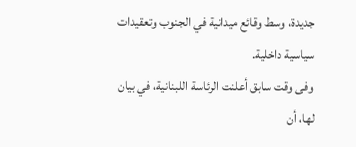جديدة، وسط وقائع ميدانية في الجنوب وتعقيدات سياسية داخلية.
وفى وقت سابق أعلنت الرئاسة اللبنانية، في بيان لها، أن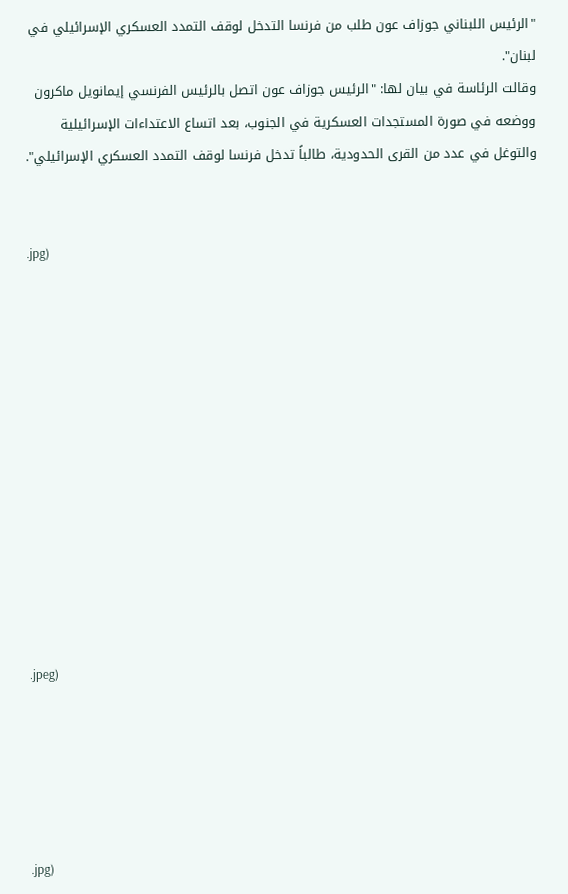"الرئيس اللبناني جوزاف عون طلب من فرنسا التدخل لوقف التمدد العسكري الإسرائيلي في لبنان".
وقالت الرئاسة في بيان لها: "الرئيس جوزاف عون اتصل بالرئيس الفرنسي إيمانويل ماكرون ووضعه في صورة المستجدات العسكرية في الجنوب، بعد اتساع الاعتداءات الإسرائيلية والتوغل في عدد من القرى الحدودية، طالباً تدخل فرنسا لوقف التمدد العسكري الإسرائيلي".


.jpg)












.jpeg)





.jpg)